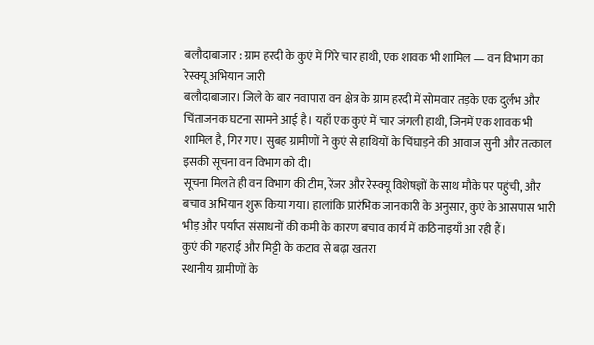बलौदाबाजार : ग्राम हरदी के कुएं में गिरे चार हाथी, एक शावक भी शामिल — वन विभाग का रेस्क्यू अभियान जारी
बलौदाबाजार। जिले के बार नवापारा वन क्षेत्र के ग्राम हरदी में सोमवार तड़के एक दुर्लभ और चिंताजनक घटना सामने आई है। यहाँ एक कुएं में चार जंगली हाथी, जिनमें एक शावक भी शामिल है, गिर गए। सुबह ग्रामीणों ने कुएं से हाथियों के चिंघाड़ने की आवाज सुनी और तत्काल इसकी सूचना वन विभाग को दी।
सूचना मिलते ही वन विभाग की टीम, रेंजर और रेस्क्यू विशेषज्ञों के साथ मौके पर पहुंची, और बचाव अभियान शुरू किया गया। हालांकि प्रारंभिक जानकारी के अनुसार, कुएं के आसपास भारी भीड़ और पर्याप्त संसाधनों की कमी के कारण बचाव कार्य में कठिनाइयाँ आ रही हैं।
कुएं की गहराई और मिट्टी के कटाव से बढ़ा खतरा
स्थानीय ग्रामीणों के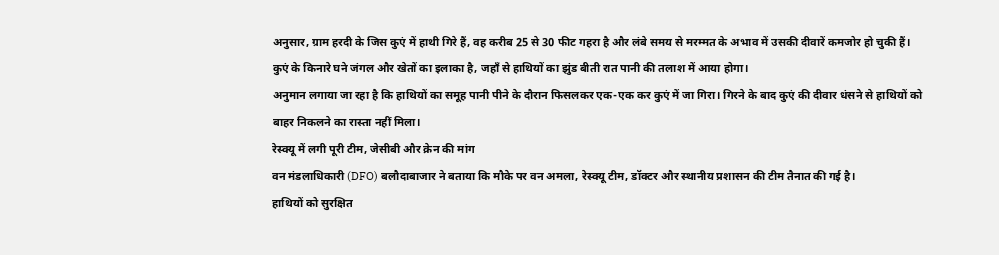अनुसार, ग्राम हरदी के जिस कुएं में हाथी गिरे हैं, वह करीब 25 से 30 फीट गहरा है और लंबे समय से मरम्मत के अभाव में उसकी दीवारें कमजोर हो चुकी हैं।
कुएं के किनारे घने जंगल और खेतों का इलाका है, जहाँ से हाथियों का झुंड बीती रात पानी की तलाश में आया होगा।
अनुमान लगाया जा रहा है कि हाथियों का समूह पानी पीने के दौरान फिसलकर एक-एक कर कुएं में जा गिरा। गिरने के बाद कुएं की दीवार धंसने से हाथियों को बाहर निकलने का रास्ता नहीं मिला।
रेस्क्यू में लगी पूरी टीम, जेसीबी और क्रेन की मांग
वन मंडलाधिकारी (DFO) बलौदाबाजार ने बताया कि मौके पर वन अमला, रेस्क्यू टीम, डॉक्टर और स्थानीय प्रशासन की टीम तैनात की गई है।
हाथियों को सुरक्षित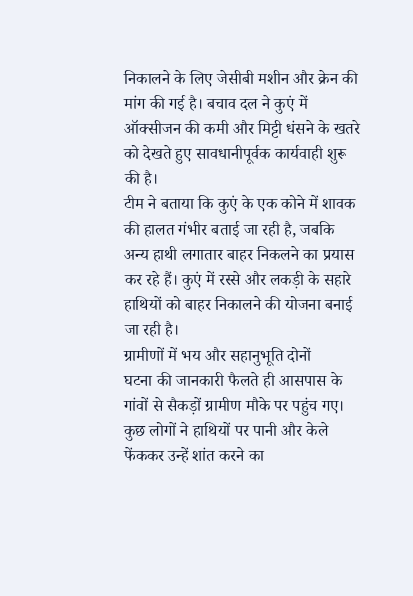निकालने के लिए जेसीबी मशीन और क्रेन की मांग की गई है। बचाव दल ने कुएं में ऑक्सीजन की कमी और मिट्टी धंसने के खतरे को देखते हुए सावधानीपूर्वक कार्यवाही शुरू की है।
टीम ने बताया कि कुएं के एक कोने में शावक की हालत गंभीर बताई जा रही है, जबकि अन्य हाथी लगातार बाहर निकलने का प्रयास कर रहे हैं। कुएं में रस्से और लकड़ी के सहारे हाथियों को बाहर निकालने की योजना बनाई जा रही है।
ग्रामीणों में भय और सहानुभूति दोनों
घटना की जानकारी फैलते ही आसपास के गांवों से सैकड़ों ग्रामीण मौके पर पहुंच गए। कुछ लोगों ने हाथियों पर पानी और केले फेंककर उन्हें शांत करने का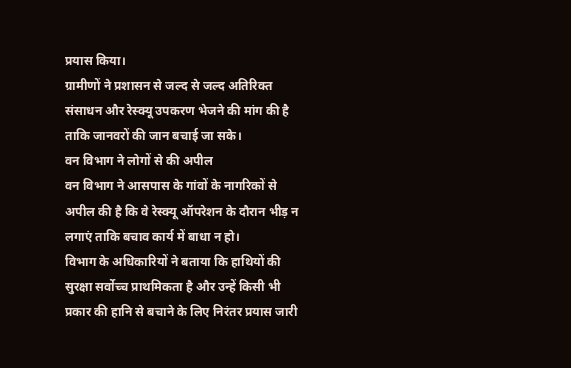प्रयास किया।
ग्रामीणों ने प्रशासन से जल्द से जल्द अतिरिक्त संसाधन और रेस्क्यू उपकरण भेजने की मांग की है ताकि जानवरों की जान बचाई जा सके।
वन विभाग ने लोगों से की अपील
वन विभाग ने आसपास के गांवों के नागरिकों से अपील की है कि वे रेस्क्यू ऑपरेशन के दौरान भीड़ न लगाएं ताकि बचाव कार्य में बाधा न हो।
विभाग के अधिकारियों ने बताया कि हाथियों की सुरक्षा सर्वोच्च प्राथमिकता है और उन्हें किसी भी प्रकार की हानि से बचाने के लिए निरंतर प्रयास जारी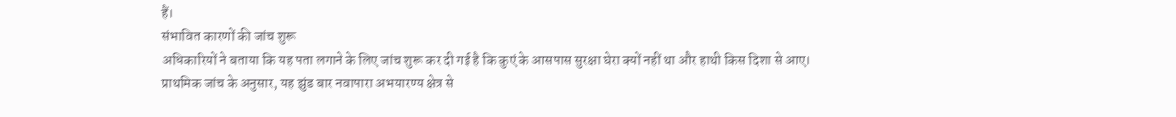हैं।
संभावित कारणों की जांच शुरू
अधिकारियों ने बताया कि यह पता लगाने के लिए जांच शुरू कर दी गई है कि कुएं के आसपास सुरक्षा घेरा क्यों नहीं था और हाथी किस दिशा से आए।
प्राथमिक जांच के अनुसार, यह झुंड बार नवापारा अभयारण्य क्षेत्र से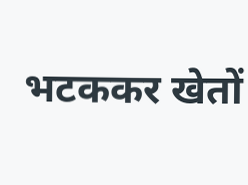भटककर खेतों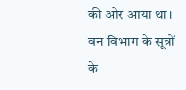की ओर आया था।
वन विभाग के सूत्रों के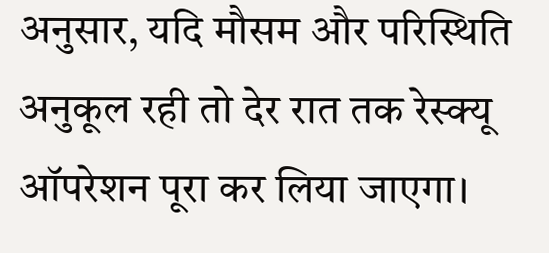अनुसार, यदि मौसम और परिस्थिति अनुकूल रही तो देर रात तक रेस्क्यू ऑपरेशन पूरा कर लिया जाएगा।